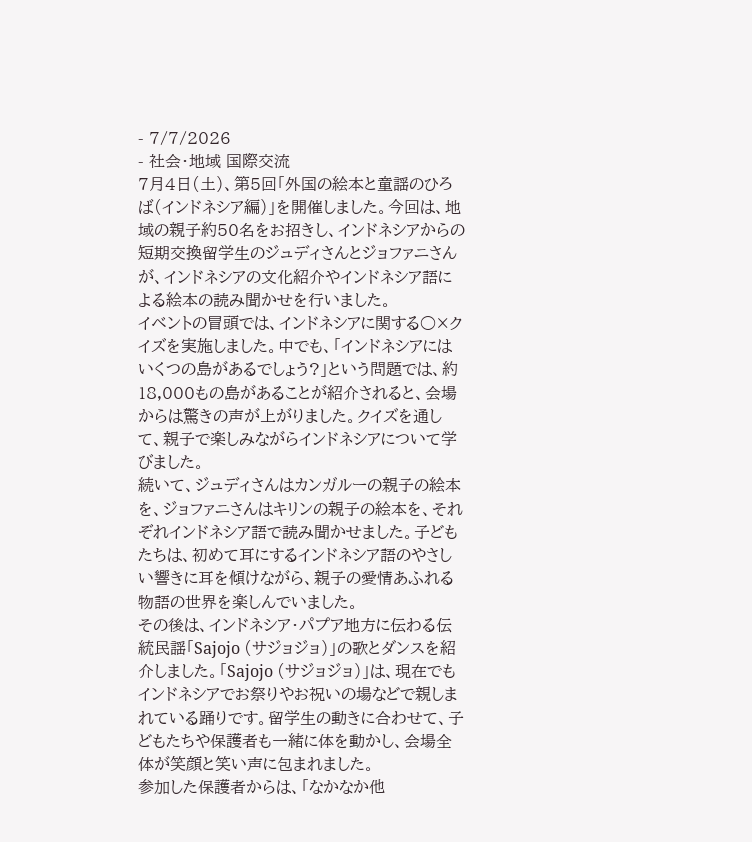- 7/7/2026
- 社会・地域 国際交流
7月4日(土)、第5回「外国の絵本と童謡のひろば(インドネシア編)」を開催しました。今回は、地域の親子約50名をお招きし、インドネシアからの短期交換留学生のジュディさんとジョファニさんが、インドネシアの文化紹介やインドネシア語による絵本の読み聞かせを行いました。
イベントの冒頭では、インドネシアに関する○×クイズを実施しました。中でも、「インドネシアにはいくつの島があるでしょう?」という問題では、約18,000もの島があることが紹介されると、会場からは驚きの声が上がりました。クイズを通して、親子で楽しみながらインドネシアについて学びました。
続いて、ジュディさんはカンガルーの親子の絵本を、ジョファニさんはキリンの親子の絵本を、それぞれインドネシア語で読み聞かせました。子どもたちは、初めて耳にするインドネシア語のやさしい響きに耳を傾けながら、親子の愛情あふれる物語の世界を楽しんでいました。
その後は、インドネシア・パプア地方に伝わる伝統民謡「Sajojo (サジョジョ)」の歌とダンスを紹介しました。「Sajojo (サジョジョ)」は、現在でもインドネシアでお祭りやお祝いの場などで親しまれている踊りです。留学生の動きに合わせて、子どもたちや保護者も一緒に体を動かし、会場全体が笑顔と笑い声に包まれました。
参加した保護者からは、「なかなか他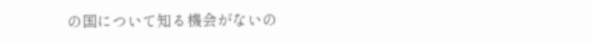の国について知る機会がないの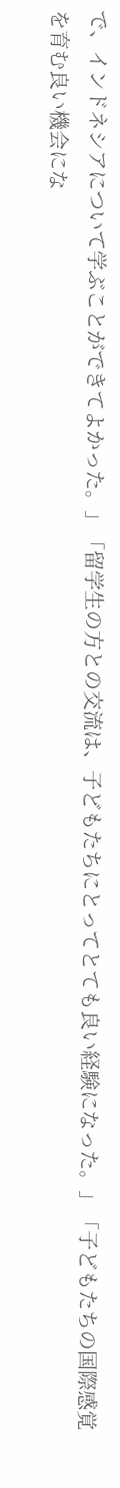で、インドネシアについて学ぶことができてよかった。」「留学生の方との交流は、子どもたちにとってとても良い経験になった。」「子どもたちの国際感覚を育む良い機会にな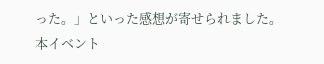った。」といった感想が寄せられました。
本イベント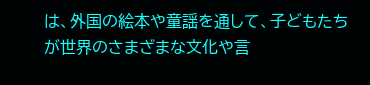は、外国の絵本や童謡を通して、子どもたちが世界のさまざまな文化や言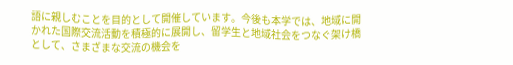語に親しむことを目的として開催しています。今後も本学では、地域に開かれた国際交流活動を積極的に展開し、留学生と地域社会をつなぐ架け橋として、さまざまな交流の機会を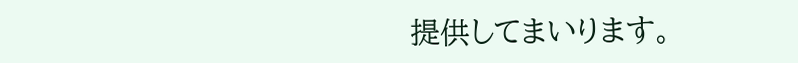提供してまいります。